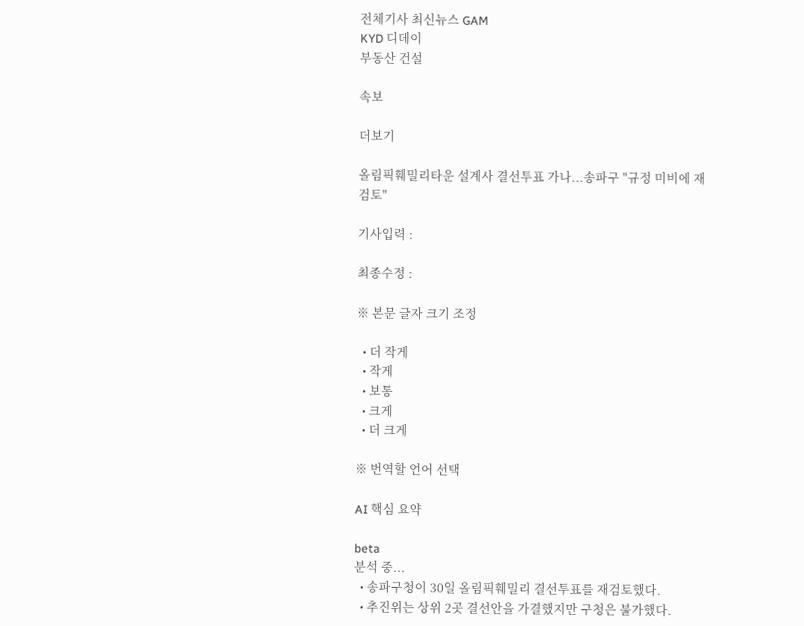전체기사 최신뉴스 GAM
KYD 디데이
부동산 건설

속보

더보기

올림픽훼밀리타운 설계사 결선투표 가나...송파구 "규정 미비에 재검토"

기사입력 :

최종수정 :

※ 본문 글자 크기 조정

  • 더 작게
  • 작게
  • 보통
  • 크게
  • 더 크게

※ 번역할 언어 선택

AI 핵심 요약

beta
분석 중...
  • 송파구청이 30일 올림픽훼밀리 결선투표를 재검토했다.
  • 추진위는 상위 2곳 결선안을 가결했지만 구청은 불가했다.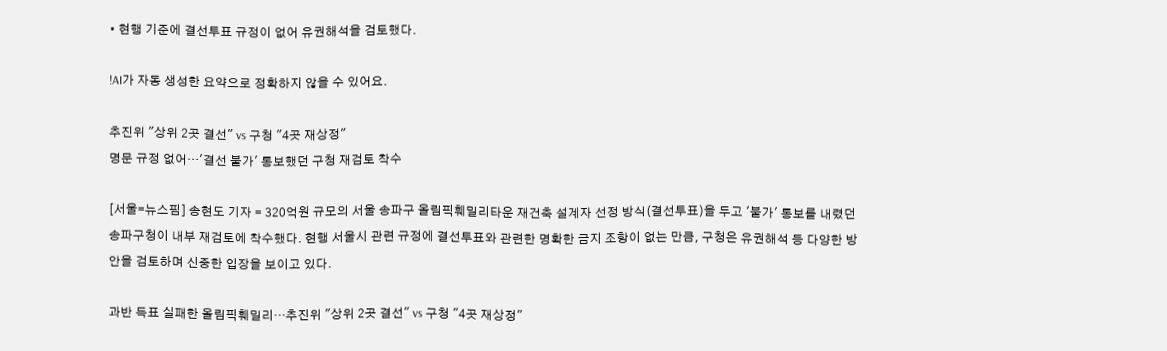• 현행 기준에 결선투표 규정이 없어 유권해석을 검토했다.

!AI가 자동 생성한 요약으로 정확하지 않을 수 있어요.

추진위 "상위 2곳 결선" vs 구청 "4곳 재상정"
명문 규정 없어…'결선 불가' 통보했던 구청 재검토 착수

[서울=뉴스핌] 송현도 기자 = 320억원 규모의 서울 송파구 올림픽훼밀리타운 재건축 설계자 선정 방식(결선투표)을 두고 '불가' 통보를 내렸던 송파구청이 내부 재검토에 착수했다. 현행 서울시 관련 규정에 결선투표와 관련한 명확한 금지 조항이 없는 만큼, 구청은 유권해석 등 다양한 방안을 검토하며 신중한 입장을 보이고 있다.

과반 득표 실패한 올림픽훼밀리…추진위 "상위 2곳 결선" vs 구청 "4곳 재상정"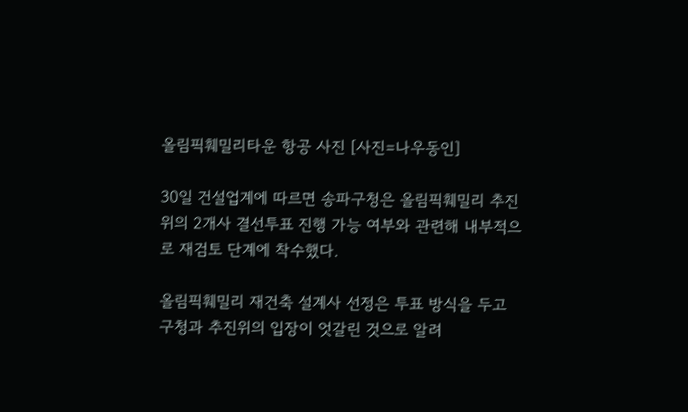올림픽훼밀리타운 항공 사진 [사진=나우동인]

30일 건설업계에 따르면 송파구청은 올림픽훼밀리 추진위의 2개사 결선투표 진행 가능 여부와 관련해 내부적으로 재검토 단계에 착수했다.

올림픽훼밀리 재건축 설계사 선정은 투표 방식을 두고 구청과 추진위의 입장이 엇갈린 것으로 알려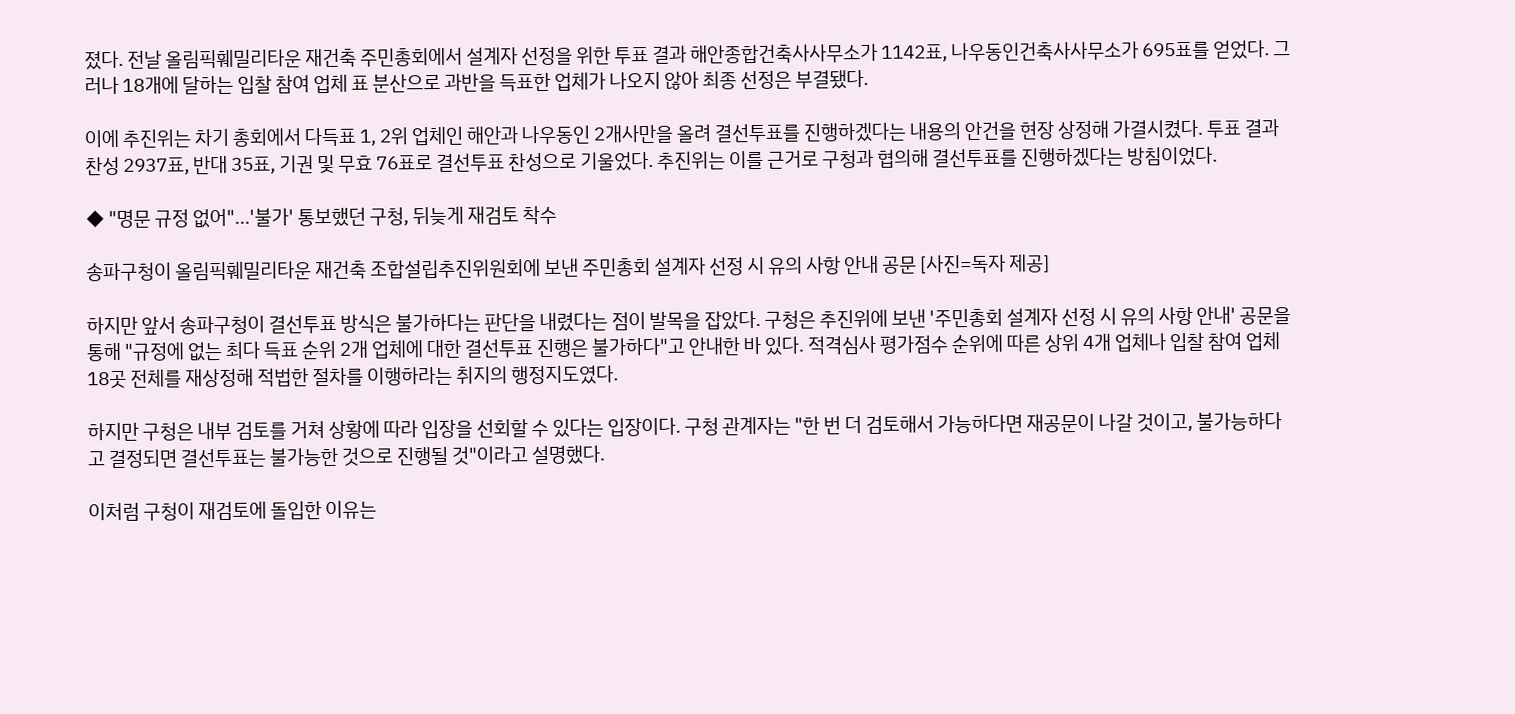졌다. 전날 올림픽훼밀리타운 재건축 주민총회에서 설계자 선정을 위한 투표 결과 해안종합건축사사무소가 1142표, 나우동인건축사사무소가 695표를 얻었다. 그러나 18개에 달하는 입찰 참여 업체 표 분산으로 과반을 득표한 업체가 나오지 않아 최종 선정은 부결됐다.

이에 추진위는 차기 총회에서 다득표 1, 2위 업체인 해안과 나우동인 2개사만을 올려 결선투표를 진행하겠다는 내용의 안건을 현장 상정해 가결시켰다. 투표 결과 찬성 2937표, 반대 35표, 기권 및 무효 76표로 결선투표 찬성으로 기울었다. 추진위는 이를 근거로 구청과 협의해 결선투표를 진행하겠다는 방침이었다.

◆ "명문 규정 없어"…'불가' 통보했던 구청, 뒤늦게 재검토 착수

송파구청이 올림픽훼밀리타운 재건축 조합설립추진위원회에 보낸 주민총회 설계자 선정 시 유의 사항 안내 공문 [사진=독자 제공]

하지만 앞서 송파구청이 결선투표 방식은 불가하다는 판단을 내렸다는 점이 발목을 잡았다. 구청은 추진위에 보낸 '주민총회 설계자 선정 시 유의 사항 안내' 공문을 통해 "규정에 없는 최다 득표 순위 2개 업체에 대한 결선투표 진행은 불가하다"고 안내한 바 있다. 적격심사 평가점수 순위에 따른 상위 4개 업체나 입찰 참여 업체 18곳 전체를 재상정해 적법한 절차를 이행하라는 취지의 행정지도였다.

하지만 구청은 내부 검토를 거쳐 상황에 따라 입장을 선회할 수 있다는 입장이다. 구청 관계자는 "한 번 더 검토해서 가능하다면 재공문이 나갈 것이고, 불가능하다고 결정되면 결선투표는 불가능한 것으로 진행될 것"이라고 설명했다.

이처럼 구청이 재검토에 돌입한 이유는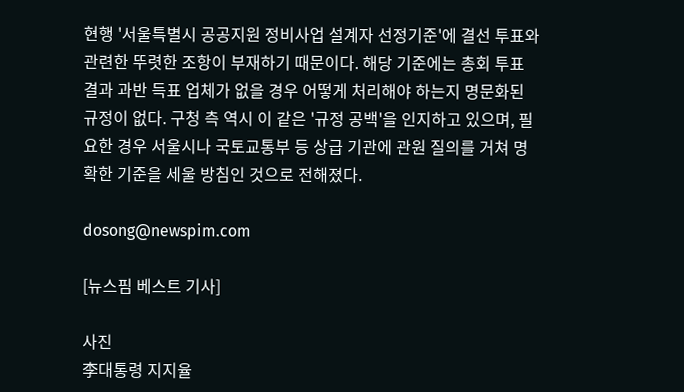현행 '서울특별시 공공지원 정비사업 설계자 선정기준'에 결선 투표와 관련한 뚜렷한 조항이 부재하기 때문이다. 해당 기준에는 총회 투표 결과 과반 득표 업체가 없을 경우 어떻게 처리해야 하는지 명문화된 규정이 없다. 구청 측 역시 이 같은 '규정 공백'을 인지하고 있으며, 필요한 경우 서울시나 국토교통부 등 상급 기관에 관원 질의를 거쳐 명확한 기준을 세울 방침인 것으로 전해졌다.

dosong@newspim.com

[뉴스핌 베스트 기사]

사진
李대통령 지지율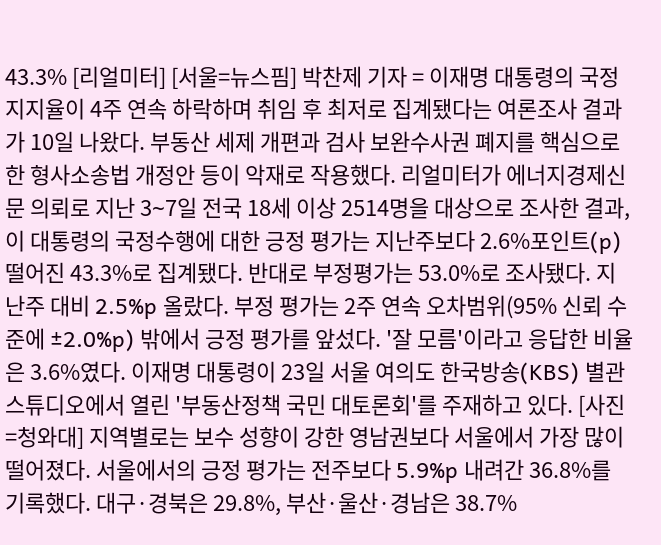43.3% [리얼미터] [서울=뉴스핌] 박찬제 기자 = 이재명 대통령의 국정 지지율이 4주 연속 하락하며 취임 후 최저로 집계됐다는 여론조사 결과가 10일 나왔다. 부동산 세제 개편과 검사 보완수사권 폐지를 핵심으로 한 형사소송법 개정안 등이 악재로 작용했다. 리얼미터가 에너지경제신문 의뢰로 지난 3∼7일 전국 18세 이상 2514명을 대상으로 조사한 결과, 이 대통령의 국정수행에 대한 긍정 평가는 지난주보다 2.6%포인트(p) 떨어진 43.3%로 집계됐다. 반대로 부정평가는 53.0%로 조사됐다. 지난주 대비 2.5%p 올랐다. 부정 평가는 2주 연속 오차범위(95% 신뢰 수준에 ±2.0%p) 밖에서 긍정 평가를 앞섰다. '잘 모름'이라고 응답한 비율은 3.6%였다. 이재명 대통령이 23일 서울 여의도 한국방송(KBS) 별관 스튜디오에서 열린 '부동산정책 국민 대토론회'를 주재하고 있다. [사진=청와대] 지역별로는 보수 성향이 강한 영남권보다 서울에서 가장 많이 떨어졌다. 서울에서의 긍정 평가는 전주보다 5.9%p 내려간 36.8%를 기록했다. 대구·경북은 29.8%, 부산·울산·경남은 38.7%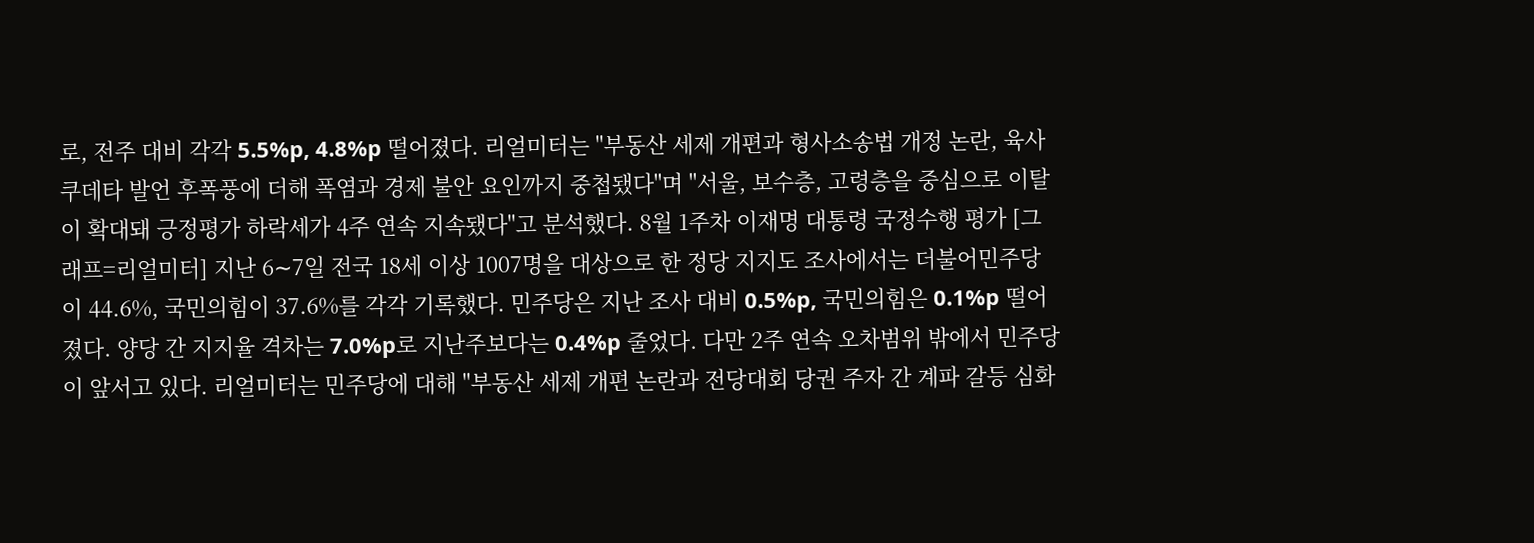로, 전주 대비 각각 5.5%p, 4.8%p 떨어졌다. 리얼미터는 "부동산 세제 개편과 형사소송법 개정 논란, 육사 쿠데타 발언 후폭풍에 더해 폭염과 경제 불안 요인까지 중첩됐다"며 "서울, 보수층, 고령층을 중심으로 이탈이 확대돼 긍정평가 하락세가 4주 연속 지속됐다"고 분석했다. 8월 1주차 이재명 대통령 국정수행 평가 [그래프=리얼미터] 지난 6∼7일 전국 18세 이상 1007명을 대상으로 한 정당 지지도 조사에서는 더불어민주당이 44.6%, 국민의힘이 37.6%를 각각 기록했다. 민주당은 지난 조사 대비 0.5%p, 국민의힘은 0.1%p 떨어졌다. 양당 간 지지율 격차는 7.0%p로 지난주보다는 0.4%p 줄었다. 다만 2주 연속 오차범위 밖에서 민주당이 앞서고 있다. 리얼미터는 민주당에 대해 "부동산 세제 개편 논란과 전당대회 당권 주자 간 계파 갈등 심화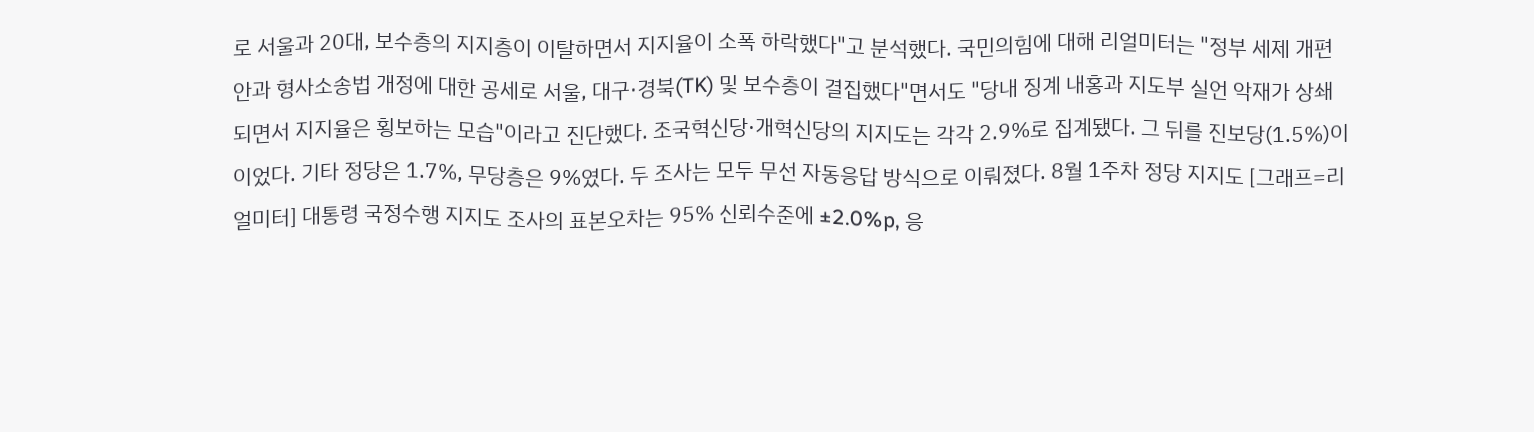로 서울과 20대, 보수층의 지지층이 이탈하면서 지지율이 소폭 하락했다"고 분석했다. 국민의힘에 대해 리얼미터는 "정부 세제 개편안과 형사소송법 개정에 대한 공세로 서울, 대구·경북(TK) 및 보수층이 결집했다"면서도 "당내 징계 내홍과 지도부 실언 악재가 상쇄되면서 지지율은 횡보하는 모습"이라고 진단했다. 조국혁신당·개혁신당의 지지도는 각각 2.9%로 집계됐다. 그 뒤를 진보당(1.5%)이 이었다. 기타 정당은 1.7%, 무당층은 9%였다. 두 조사는 모두 무선 자동응답 방식으로 이뤄졌다. 8월 1주차 정당 지지도 [그래프=리얼미터] 대통령 국정수행 지지도 조사의 표본오차는 95% 신뢰수준에 ±2.0%p, 응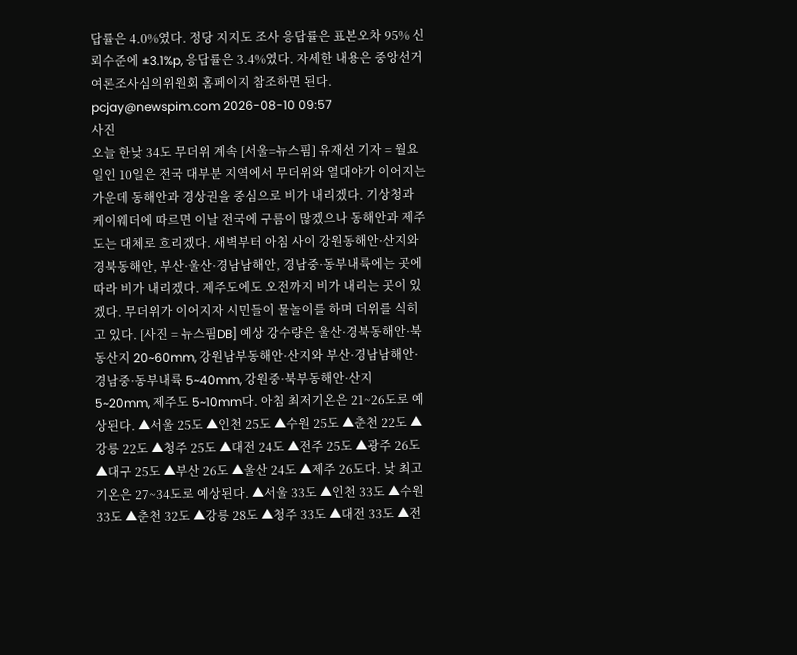답률은 4.0%였다. 정당 지지도 조사 응답률은 표본오차 95% 신뢰수준에 ±3.1%p, 응답률은 3.4%였다. 자세한 내용은 중앙선거여론조사심의위원회 홈페이지 참조하면 된다. pcjay@newspim.com 2026-08-10 09:57
사진
오늘 한낮 34도 무더위 계속 [서울=뉴스핌] 유재선 기자 = 월요일인 10일은 전국 대부분 지역에서 무더위와 열대야가 이어지는 가운데 동해안과 경상권을 중심으로 비가 내리겠다. 기상청과 케이웨더에 따르면 이날 전국에 구름이 많겠으나 동해안과 제주도는 대체로 흐리겠다. 새벽부터 아침 사이 강원동해안·산지와 경북동해안, 부산·울산·경남남해안, 경남중·동부내륙에는 곳에 따라 비가 내리겠다. 제주도에도 오전까지 비가 내리는 곳이 있겠다. 무더위가 이어지자 시민들이 물놀이를 하며 더위를 식히고 있다. [사진 = 뉴스핌DB] 예상 강수량은 울산·경북동해안·북동산지 20~60mm, 강원남부동해안·산지와 부산·경남남해안·경남중·동부내륙 5~40mm, 강원중·북부동해안·산지 5~20mm, 제주도 5~10mm다. 아침 최저기온은 21~26도로 예상된다. ▲서울 25도 ▲인천 25도 ▲수원 25도 ▲춘천 22도 ▲강릉 22도 ▲청주 25도 ▲대전 24도 ▲전주 25도 ▲광주 26도 ▲대구 25도 ▲부산 26도 ▲울산 24도 ▲제주 26도다. 낮 최고기온은 27~34도로 예상된다. ▲서울 33도 ▲인천 33도 ▲수원 33도 ▲춘천 32도 ▲강릉 28도 ▲청주 33도 ▲대전 33도 ▲전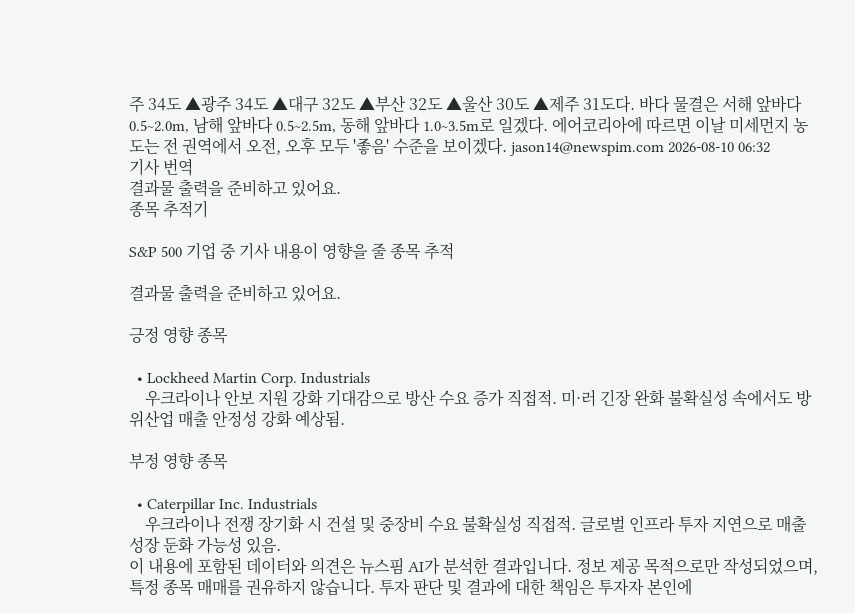주 34도 ▲광주 34도 ▲대구 32도 ▲부산 32도 ▲울산 30도 ▲제주 31도다. 바다 물결은 서해 앞바다 0.5~2.0m, 남해 앞바다 0.5~2.5m, 동해 앞바다 1.0~3.5m로 일겠다. 에어코리아에 따르면 이날 미세먼지 농도는 전 권역에서 오전, 오후 모두 '좋음' 수준을 보이겠다. jason14@newspim.com 2026-08-10 06:32
기사 번역
결과물 출력을 준비하고 있어요.
종목 추적기

S&P 500 기업 중 기사 내용이 영향을 줄 종목 추적

결과물 출력을 준비하고 있어요.

긍정 영향 종목

  • Lockheed Martin Corp. Industrials
    우크라이나 안보 지원 강화 기대감으로 방산 수요 증가 직접적. 미·러 긴장 완화 불확실성 속에서도 방위산업 매출 안정성 강화 예상됨.

부정 영향 종목

  • Caterpillar Inc. Industrials
    우크라이나 전쟁 장기화 시 건설 및 중장비 수요 불확실성 직접적. 글로벌 인프라 투자 지연으로 매출 성장 둔화 가능성 있음.
이 내용에 포함된 데이터와 의견은 뉴스핌 AI가 분석한 결과입니다. 정보 제공 목적으로만 작성되었으며, 특정 종목 매매를 권유하지 않습니다. 투자 판단 및 결과에 대한 책임은 투자자 본인에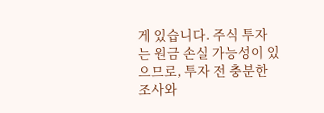게 있습니다. 주식 투자는 원금 손실 가능성이 있으므로, 투자 전 충분한 조사와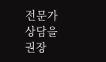전문가 상담을 권장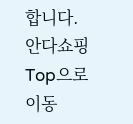합니다.
안다쇼핑
Top으로 이동